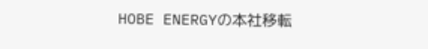HOBE ENERGYの本社移転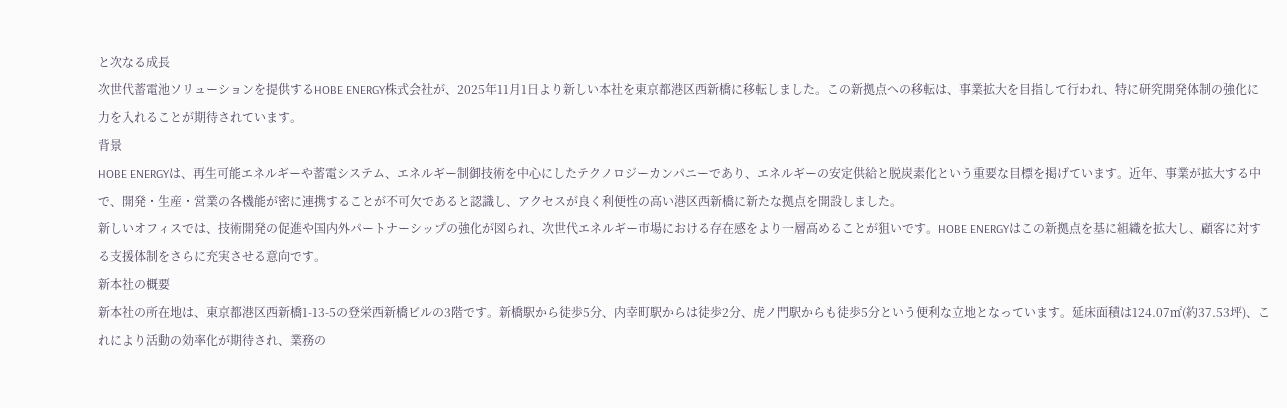と次なる成長
次世代蓄電池ソリューションを提供するHOBE ENERGY株式会社が、2025年11月1日より新しい本社を東京都港区西新橋に移転しました。この新拠点への移転は、事業拡大を目指して行われ、特に研究開発体制の強化に力を入れることが期待されています。
背景
HOBE ENERGYは、再生可能エネルギーや蓄電システム、エネルギー制御技術を中心にしたテクノロジーカンパニーであり、エネルギーの安定供給と脱炭素化という重要な目標を掲げています。近年、事業が拡大する中で、開発・生産・営業の各機能が密に連携することが不可欠であると認識し、アクセスが良く利便性の高い港区西新橋に新たな拠点を開設しました。
新しいオフィスでは、技術開発の促進や国内外パートナーシップの強化が図られ、次世代エネルギー市場における存在感をより一層高めることが狙いです。HOBE ENERGYはこの新拠点を基に組織を拡大し、顧客に対する支援体制をさらに充実させる意向です。
新本社の概要
新本社の所在地は、東京都港区西新橋1-13-5の登栄西新橋ビルの3階です。新橋駅から徒歩5分、内幸町駅からは徒歩2分、虎ノ門駅からも徒歩5分という便利な立地となっています。延床面積は124.07㎡(約37.53坪)、これにより活動の効率化が期待され、業務の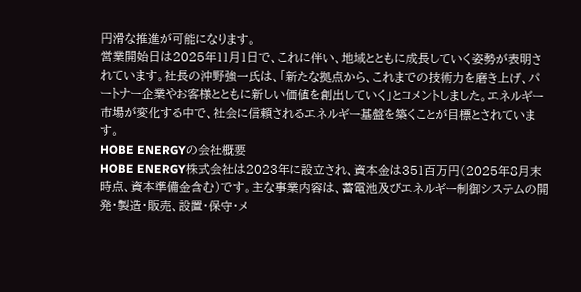円滑な推進が可能になります。
営業開始日は2025年11月1日で、これに伴い、地域とともに成長していく姿勢が表明されています。社長の沖野強一氏は、「新たな拠点から、これまでの技術力を磨き上げ、パートナー企業やお客様とともに新しい価値を創出していく」とコメントしました。エネルギー市場が変化する中で、社会に信頼されるエネルギー基盤を築くことが目標とされています。
HOBE ENERGYの会社概要
HOBE ENERGY株式会社は2023年に設立され、資本金は351百万円(2025年8月末時点、資本準備金含む)です。主な事業内容は、蓄電池及びエネルギー制御システムの開発・製造・販売、設置・保守・メ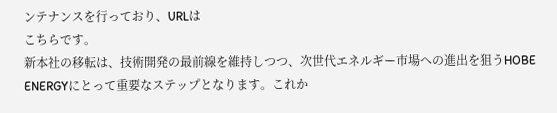ンテナンスを行っており、URLは
こちらです。
新本社の移転は、技術開発の最前線を維持しつつ、次世代エネルギー市場への進出を狙うHOBE ENERGYにとって重要なステップとなります。これか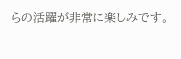らの活躍が非常に楽しみです。